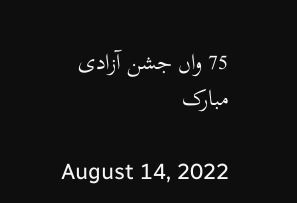75 واں جشن آزادی مبارک

August 14, 2022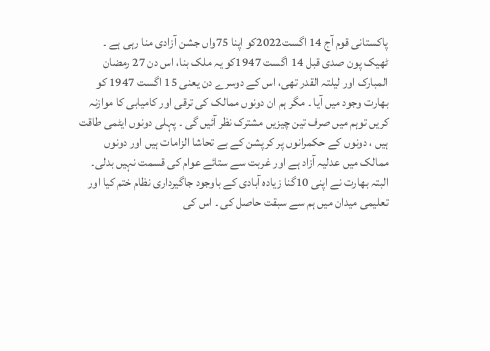پاکستانی قوم آج 14 اگست2022کو اپنا 75واں جشن آزادی منا رہی ہے ۔ ٹھیک پون صدی قبل 14 اگست 1947کو یہ ملک بنا، اس دن 27 رمضان المبارک اور لیلتہ القدر تھی، اس کے دوسرے دن یعنی 15 اگست 1947 کو بھارت وجود میں آیا ۔ مگر ہم ان دونوں ممالک کی ترقی اور کامیابی کا موازنہ کریں توہم میں صرف تین چیزیں مشترک نظر آئیں گی ۔ پہلی دونوں ایٹمی طاقت ہیں ، دونوں کے حکمرانوں پر کرپشن کے بے تحاشا الزامات ہیں اور دونوں ممالک میں عدلیہ آزاد ہے اور غربت سے ستائے عوام کی قسمت نہیں بدلی۔ البتہ بھارت نے اپنی 10گنا زیادہ آبادی کے باوجود جاگیرداری نظام ختم کیا اور تعلیمی میدان میں ہم سے سبقت حاصل کی ۔ اس کی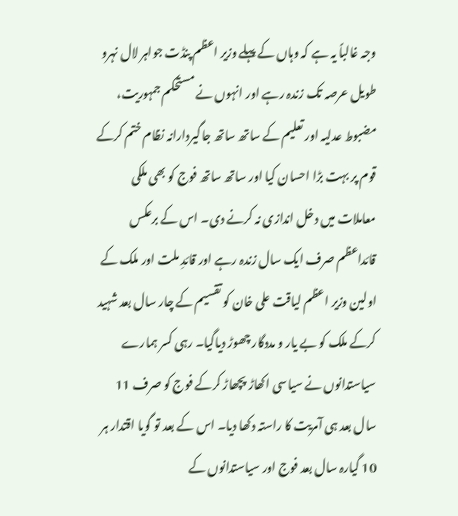وجہ غالباً یہ ہے کہ وہاں کے پہلے وزیر اعظم پنڈت جواہر لال نہرو طویل عرصہ تک زندہ رہے اور انہوں نے مستحکم جمہوریت، مضبوط عدلیہ اور تعلیم کے ساتھ ساتھ جاگیردارانہ نظام ختم کرکے قوم پر بہت بڑا احسان کیا اور ساتھ ساتھ فوج کو بھی ملکی معاملات میں دخل اندازی نہ کرنے دی۔ اس کے برعکس قائداعظم صرف ایک سال زندہ رہے اور قائدِ ملت اور ملک کے اولین وزیر اعظم لیاقت علی خان کو تقسیم کے چار سال بعد شہید کرکے ملک کو بے یار و مددگار چھوڑ دیاگیا۔ رہی کسر ہمارے سیاستدانوں نے سیاسی اکھاڑ پچھاڑ کرکے فوج کو صرف 11 سال بعد ہی آمریت کا راستہ دکھا دیا۔ اس کے بعد تو گویا اقتدار ہر 10 گیارہ سال بعد فوج اور سیاستدانوں کے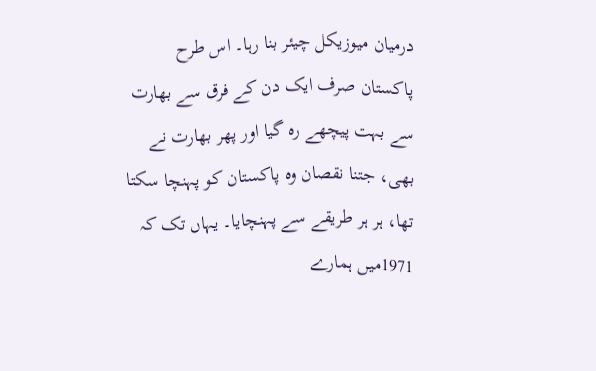درمیان میوزیکل چیئر بنا رہا۔ اس طرح پاکستان صرف ایک دن کے فرق سے بھارت سے بہت پیچھے رہ گیا اور پھر بھارت نے بھی، جتنا نقصان وہ پاکستان کو پہنچا سکتا تھا، ہر ہر طریقے سے پہنچایا۔ یہاں تک کہ 1971میں ہمارے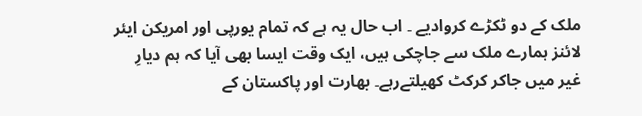ملک کے دو ٹکڑے کروادیے ۔ اب حال یہ ہے کہ تمام یورپی اور امریکن ایئر لائنز ہمارے ملک سے جاچکی ہیں، ایک وقت ایسا بھی آیا کہ ہم دیارِ غیر میں جاکر کرکٹ کھیلتےرہے۔ بھارت اور پاکستان کے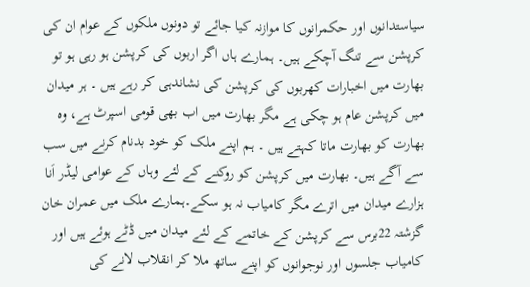سیاستدانوں اور حکمرانوں کا موازنہ کیا جائے تو دونوں ملکوں کے عوام ان کی کرپشن سے تنگ آچکے ہیں۔ ہمارے ہاں اگر اربوں کی کرپشن ہو رہی ہو تو بھارت میں اخبارات کھربوں کی کرپشن کی نشاندہی کر رہے ہیں ۔ ہر میدان میں کرپشن عام ہو چکی ہے مگر بھارت میں اب بھی قومی اسپرٹ ہے، وہ بھارت کو بھارت ماتا کہتے ہیں ۔ ہم اپنے ملک کو خود بدنام کرنے میں سب سے آگے ہیں۔ بھارت میں کرپشن کو روکنے کے لئے وہاں کے عوامی لیڈر اَنا ہزارے میدان میں اترے مگر کامیاب نہ ہو سکے۔ہمارے ملک میں عمران خان گزشتہ 22برس سے کرپشن کے خاتمے کے لئے میدان میں ڈٹے ہوئے ہیں اور کامیاب جلسوں اور نوجوانوں کو اپنے ساتھ ملا کر انقلاب لانے کی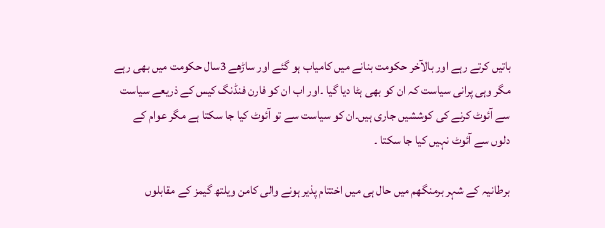باتیں کرتے رہے اور بالآخر حکومت بنانے میں کامیاب ہو گئے اور ساڑھے 3سال حکومت میں بھی رہے مگر وہی پرانی سیاست کہ ان کو بھی ہٹا دیا گیا ۔اور اب ان کو فارن فنڈنگ کیس کے ذریعے سیاست سے آئوٹ کرنے کی کوششیں جاری ہیں۔ان کو سیاست سے تو آئوٹ کیا جا سکتا ہے مگر عوام کے دلوں سے آئوٹ نہیں کیا جا سکتا ۔

برطانیہ کے شہر برمنگھم میں حال ہی میں اختتام پذیر ہونے والی کامن ویلتھ گیمز کے مقابلوں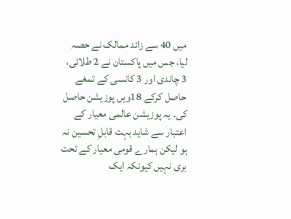میں 40 سے زائد ممالک نے حصہ لیا، جس میں پاکستان نے 2 طلائی، 3 چاندی اور 3 کانسی کے تمغے حاصل کرکے 18ویں پوزیشن حاصل کی۔ یہ پوزیشن عالمی معیار کے اعتبار سے شاید بہت قابلِ تحسین نہ ہو لیکن ہمارے قومی معیار کے تحت بری نہیں کیونکہ ایک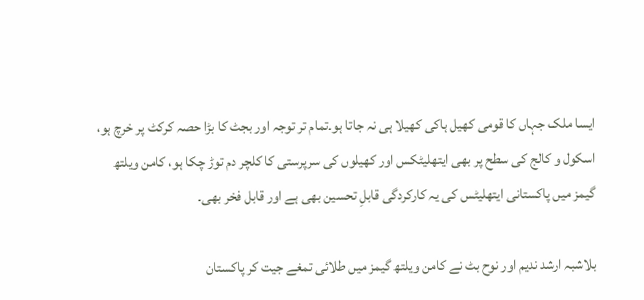ایسا ملک جہاں کا قومی کھیل ہاکی کھیلا ہی نہ جاتا ہو۔تمام تر توجہ اور بجٹ کا بڑا حصہ کرکٹ پر خرچ ہو، اسکول و کالج کی سطح پر بھی ایتھلیٹکس اور کھیلوں کی سرپرستی کا کلچر دم توڑ چکا ہو، کامن ویلتھ گیمز میں پاکستانی ایتھلیٹس کی یہ کارکردگی قابلِ تحسین بھی ہے اور قابل فخر بھی۔

بلاشبہ ارشد ندیم اور نوح بٹ نے کامن ویلتھ گیمز میں طلائی تمغے جیت کر پاکستان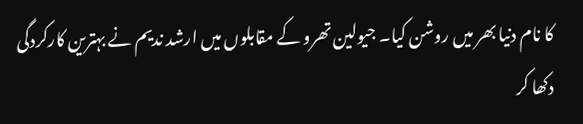کا نام دنیا بھر میں روشن کیا۔ جیولین تھرو کے مقابلوں میں ارشد ندیم نے بہترین کارکردگی دکھا کر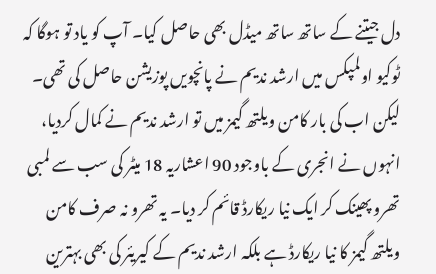دل جیتنے کے ساتھ ساتھ میڈل بھی حاصل کیا۔ آپ کو یاد تو ہوگا کہ ٹوکیو اولمپکس میں ارشد ندیم نے پانچویں پوزیشن حاصل کی تھی۔ لیکن اب کی بار کامن ویلتھ گیمز میں تو ارشد ندیم نے کمال کردیا، انہوں نے انجری کے باوجود 90 اعشاریہ 18 میٹر کی سب سے لمبی تھرو پھینک کر ایک نیا ریکارڈ قائم کر دیا۔ یہ تھرو نہ صرف کامن ویلتھ گیمز کا نیا ریکارڈ ہے بلکہ ارشد ندیم کے کیریئر کی بھی بہترین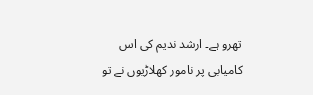تھرو ہے۔ ارشد ندیم کی اس کامیابی پر نامور کھلاڑیوں نے تو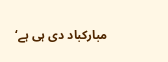مبارکباد دی ہی ہے‘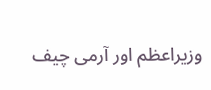وزیراعظم اور آرمی چیف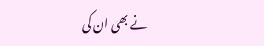نے بھی ان کی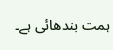ہمت بندھائی ہے۔